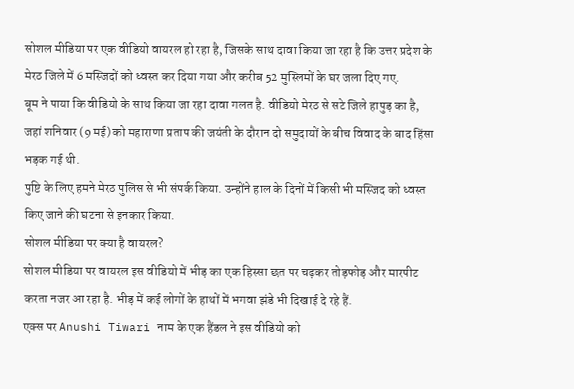सोशल मीडिया पर एक वीडियो वायरल हो रहा है, जिसके साथ दावा किया जा रहा है कि उत्तर प्रदेश के मेरठ जिले में 6 मस्जिदों को ध्वस्त कर दिया गया और करीब 52 मुस्लिमों के घर जला दिए गए.
बूम ने पाया कि वीडियो के साथ किया जा रहा दावा गलत है. वीडियो मेरठ से सटे जिले हापुड़ का है, जहां शनिवार (9 मई) को महाराणा प्रताप की जयंती के दौरान दो समुदायों के बीच विवाद के बाद हिंसा भड़क गई थी.
पुष्टि के लिए हमने मेरठ पुलिस से भी संपर्क किया. उन्होंने हाल के दिनों में किसी भी मस्जिद को ध्वस्त किए जाने की घटना से इनकार किया.
सोशल मीडिया पर क्या है वायरल?
सोशल मीडिया पर वायरल इस वीडियो में भीड़ का एक हिस्सा छत पर चढ़कर तोड़फोड़ और मारपीट करता नजर आ रहा है. भीड़ में कई लोगों के हाथों में भगवा झंडे भी दिखाई दे रहे हैं.
एक्स पर Anushi Tiwari नाम के एक हैंडल ने इस वीडियो को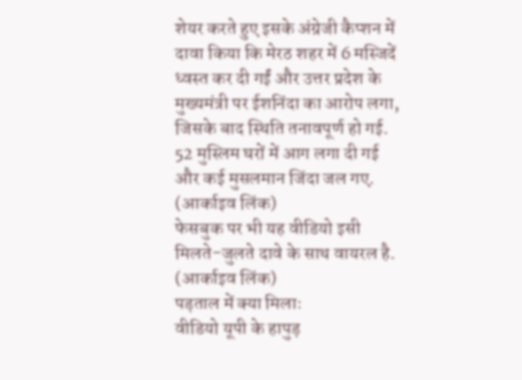शेयर करते हुए इसके अंग्रेजी कैप्शन में दावा किया कि मेरठ शहर में 6 मस्जिदें ध्वस्त कर दी गईं और उत्तर प्रदेश के मुख्यमंत्री पर ईशनिंदा का आरोप लगा, जिसके बाद स्थिति तनावपूर्ण हो गई. 52 मुस्लिम घरों में आग लगा दी गई और कई मुसलमान जिंदा जल गए. (आर्काइव लिंक)
फेसबुक पर भी यह वीडियो इसी मिलते-जुलते दावे के साथ वायरल है. (आर्काइव लिंक)
पड़ताल में क्या मिलाः
वीडियो यूपी के हापुड़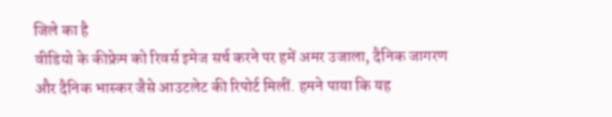जिले का है
वीडियो के कीफ्रेम को रिवर्स इमेज सर्च करने पर हमें अमर उजाला, दैनिक जागरण और दैनिक भास्कर जैसे आउटलेट की रिपोर्ट मिलीं. हमने पाया कि यह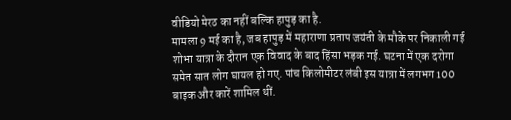वीडियो मेरठ का नहीं बल्कि हापुड़ का है.
मामला 9 मई का है, जब हापुड़ में महाराणा प्रताप जयंती के मौके पर निकाली गई शोभा यात्रा के दौरान एक विवाद के बाद हिंसा भड़क गई. घटना में एक दरोगा समेत सात लोग घायल हो गए. पांच किलोमीटर लंबी इस यात्रा में लगभग 100 बाइक और कारें शामिल थीं.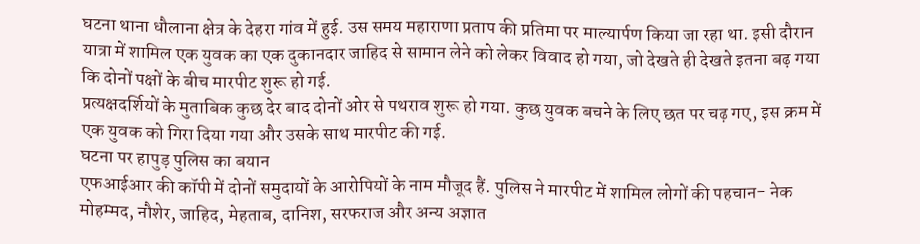घटना थाना धौलाना क्षेत्र के देहरा गांव में हुई. उस समय महाराणा प्रताप की प्रतिमा पर माल्यार्पण किया जा रहा था. इसी दौरान यात्रा में शामिल एक युवक का एक दुकानदार जाहिद से सामान लेने को लेकर विवाद हो गया, जो देखते ही देखते इतना बढ़ गया कि दोनों पक्षों के बीच मारपीट शुरू हो गई.
प्रत्यक्षदर्शियों के मुताबिक कुछ देर बाद दोनों ओर से पथराव शुरू हो गया. कुछ युवक बचने के लिए छत पर चढ़ गए, इस क्रम में एक युवक को गिरा दिया गया और उसके साथ मारपीट की गई.
घटना पर हापुड़ पुलिस का बयान
एफआईआर की कॉपी में दोनों समुदायों के आरोपियों के नाम मौजूद हैं. पुलिस ने मारपीट में शामिल लोगों की पहचान- नेक मोहम्मद, नौशेर, जाहिद, मेहताब, दानिश, सरफराज और अन्य अज्ञात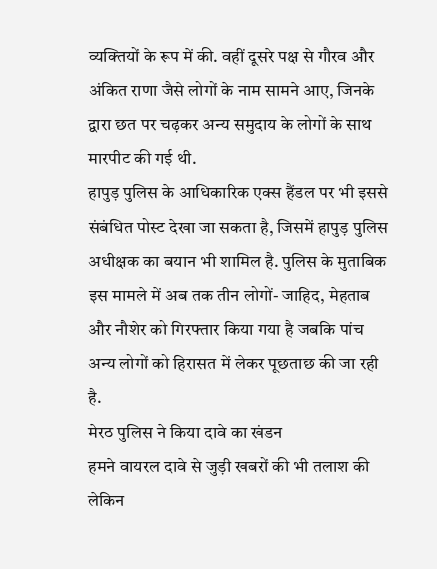व्यक्तियों के रूप में की. वहीं दूसरे पक्ष से गौरव और अंकित राणा जैसे लोगों के नाम सामने आए, जिनके द्वारा छत पर चढ़कर अन्य समुदाय के लोगों के साथ मारपीट की गई थी.
हापुड़ पुलिस के आधिकारिक एक्स हैंडल पर भी इससे संबंधित पोस्ट देखा जा सकता है, जिसमें हापुड़ पुलिस अधीक्षक का बयान भी शामिल है. पुलिस के मुताबिक इस मामले में अब तक तीन लोगों- जाहिद, मेहताब और नौशेर को गिरफ्तार किया गया है जबकि पांच अन्य लोगों को हिरासत में लेकर पूछताछ की जा रही है.
मेरठ पुलिस ने किया दावे का खंडन
हमने वायरल दावे से जुड़ी खबरों की भी तलाश की लेकिन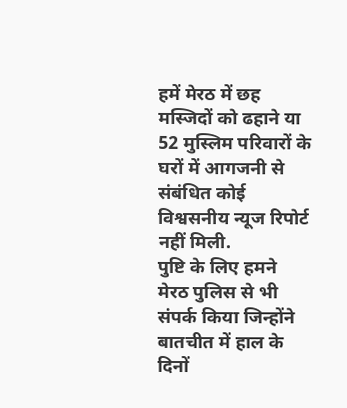हमें मेरठ में छह मस्जिदों को ढहाने या 52 मुस्लिम परिवारों के घरों में आगजनी से संबंधित कोई विश्वसनीय न्यूज रिपोर्ट नहीं मिली.
पुष्टि के लिए हमने मेरठ पुलिस से भी संपर्क किया जिन्होंने बातचीत में हाल के दिनों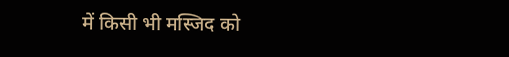में किसी भी मस्जिद को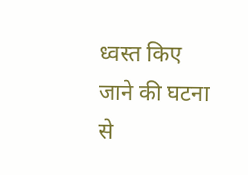ध्वस्त किए जाने की घटना से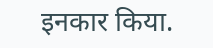इनकार किया.